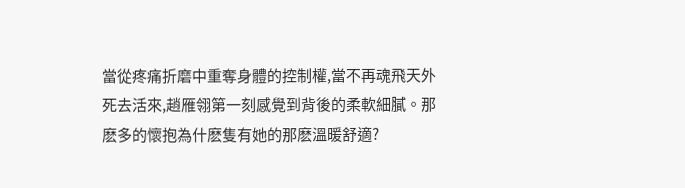當從疼痛折磨中重奪身體的控制權,當不再魂飛天外死去活來,趙雁翎第一刻感覺到背後的柔軟細膩。那麽多的懷抱為什麽隻有她的那麽溫暖舒適?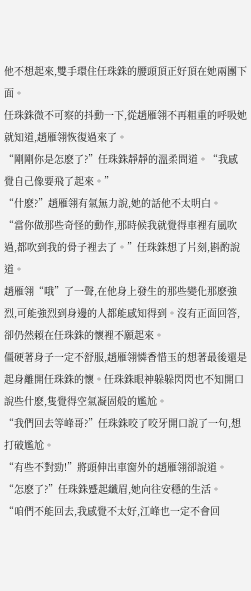他不想起來,雙手環住任珠銖的腰頭頂正好頂在她兩團下面。
任珠銖微不可察的抖動一下,從趙雁翎不再粗重的呼吸她就知道,趙雁翎恢復過來了。
“剛剛你是怎麽了?”任珠銖靜靜的溫柔問道。“我感覺自己像要飛了起來。”
“什麽?”趙雁翎有氣無力說,她的話他不太明白。
“當你做那些奇怪的動作,那時候我就覺得車裡有風吹過,都吹到我的骨子裡去了。”任珠銖想了片刻,斟酌說道。
趙雁翎“哦”了一聲,在他身上發生的那些變化那麽強烈,可能強烈到身邊的人都能感知得到。沒有正面回答,卻仍然賴在任珠銖的懷裡不願起來。
僵硬著身子一定不舒服,趙雁翎憐香惜玉的想著最後還是起身離開任珠銖的懷。任珠銖眼神躲躲閃閃也不知開口說些什麽,隻覺得空氣凝固般的尷尬。
“我們回去等峰哥?”任珠銖咬了咬牙開口說了一句,想打破尷尬。
“有些不對勁!”將頭伸出車窗外的趙雁翎卻說道。
“怎麽了?”任珠銖蹙起纖眉,她向往安穩的生活。
“咱們不能回去,我感覺不太好,江峰也一定不會回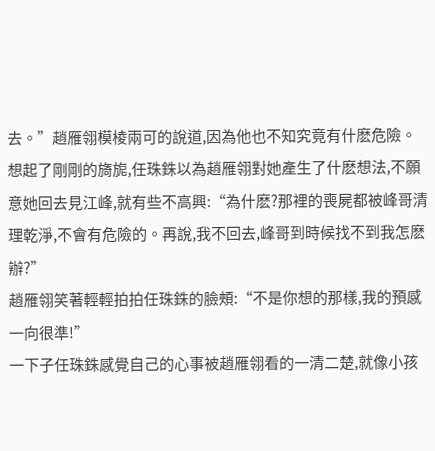去。”趙雁翎模棱兩可的說道,因為他也不知究竟有什麽危險。
想起了剛剛的旖旎,任珠銖以為趙雁翎對她產生了什麽想法,不願意她回去見江峰,就有些不高興:“為什麽?那裡的喪屍都被峰哥清理乾淨,不會有危險的。再說,我不回去,峰哥到時候找不到我怎麽辦?”
趙雁翎笑著輕輕拍拍任珠銖的臉頰:“不是你想的那樣,我的預感一向很準!”
一下子任珠銖感覺自己的心事被趙雁翎看的一清二楚,就像小孩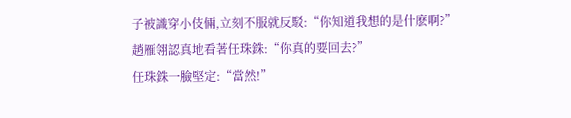子被識穿小伎倆,立刻不服就反駁:“你知道我想的是什麽啊?”
趙雁翎認真地看著任珠銖:“你真的要回去?”
任珠銖一臉堅定:“當然!”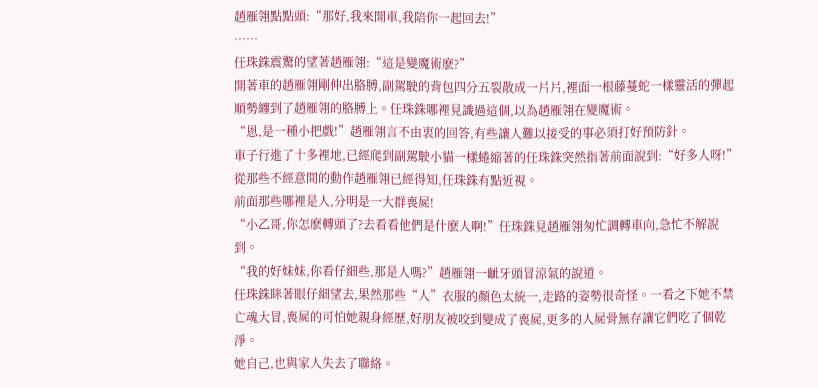趙雁翎點點頭:“那好,我來開車,我陪你一起回去!”
……
任珠銖震驚的望著趙雁翎:“這是變魔術麽?”
開著車的趙雁翎剛伸出胳膊,副駕駛的背包四分五裂散成一片片,裡面一根藤蔓蛇一樣靈活的彈起順勢纏到了趙雁翎的胳膊上。任珠銖哪裡見識過這個,以為趙雁翎在變魔術。
“恩,是一種小把戲!”趙雁翎言不由衷的回答,有些讓人難以接受的事必須打好預防針。
車子行進了十多裡地,已經爬到副駕駛小貓一樣蜷縮著的任珠銖突然指著前面說到:“好多人呀!”
從那些不經意間的動作趙雁翎已經得知,任珠銖有點近視。
前面那些哪裡是人,分明是一大群喪屍!
“小乙哥,你怎麽轉頭了?去看看他們是什麽人啊!”任珠銖見趙雁翎匆忙調轉車向,急忙不解說到。
“我的好妹妹,你看仔細些,那是人嗎?”趙雁翎一齜牙頭冒涼氣的說道。
任珠銖眯著眼仔細望去,果然那些“人”衣服的顏色太統一,走路的姿勢很奇怪。一看之下她不禁亡魂大冒,喪屍的可怕她親身經歷,好朋友被咬到變成了喪屍,更多的人屍骨無存讓它們吃了個乾淨。
她自己,也與家人失去了聯絡。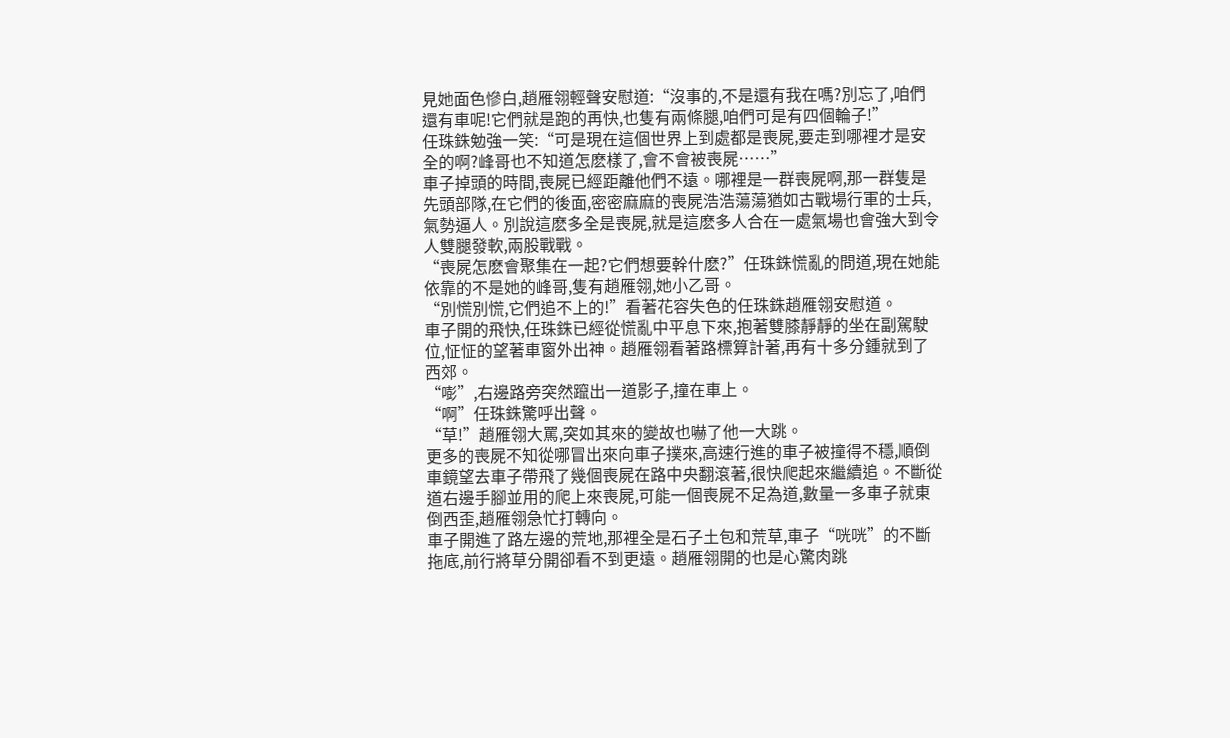見她面色慘白,趙雁翎輕聲安慰道:“沒事的,不是還有我在嗎?別忘了,咱們還有車呢!它們就是跑的再快,也隻有兩條腿,咱們可是有四個輪子!”
任珠銖勉強一笑:“可是現在這個世界上到處都是喪屍,要走到哪裡才是安全的啊?峰哥也不知道怎麽樣了,會不會被喪屍……”
車子掉頭的時間,喪屍已經距離他們不遠。哪裡是一群喪屍啊,那一群隻是先頭部隊,在它們的後面,密密麻麻的喪屍浩浩蕩蕩猶如古戰場行軍的士兵,氣勢逼人。別說這麽多全是喪屍,就是這麽多人合在一處氣場也會強大到令人雙腿發軟,兩股戰戰。
“喪屍怎麽會聚集在一起?它們想要幹什麽?”任珠銖慌亂的問道,現在她能依靠的不是她的峰哥,隻有趙雁翎,她小乙哥。
“別慌別慌,它們追不上的!”看著花容失色的任珠銖趙雁翎安慰道。
車子開的飛快,任珠銖已經從慌亂中平息下來,抱著雙膝靜靜的坐在副駕駛位,怔怔的望著車窗外出神。趙雁翎看著路標算計著,再有十多分鍾就到了西郊。
“嘭”,右邊路旁突然躥出一道影子,撞在車上。
“啊”任珠銖驚呼出聲。
“草!”趙雁翎大罵,突如其來的變故也嚇了他一大跳。
更多的喪屍不知從哪冒出來向車子撲來,高速行進的車子被撞得不穩,順倒車鏡望去車子帶飛了幾個喪屍在路中央翻滾著,很快爬起來繼續追。不斷從道右邊手腳並用的爬上來喪屍,可能一個喪屍不足為道,數量一多車子就東倒西歪,趙雁翎急忙打轉向。
車子開進了路左邊的荒地,那裡全是石子土包和荒草,車子“咣咣”的不斷拖底,前行將草分開卻看不到更遠。趙雁翎開的也是心驚肉跳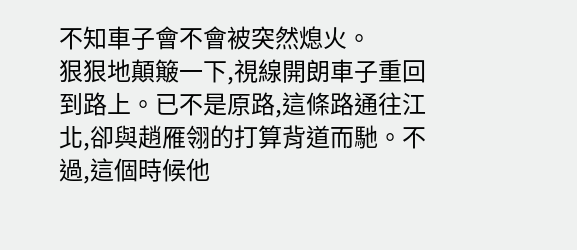不知車子會不會被突然熄火。
狠狠地顛簸一下,視線開朗車子重回到路上。已不是原路,這條路通往江北,卻與趙雁翎的打算背道而馳。不過,這個時候他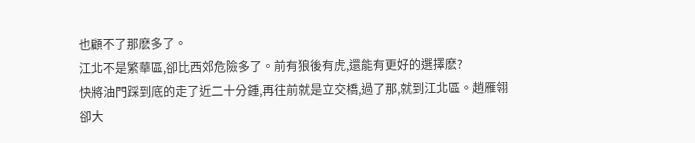也顧不了那麽多了。
江北不是繁華區,卻比西郊危險多了。前有狼後有虎,還能有更好的選擇麽?
快將油門踩到底的走了近二十分鍾,再往前就是立交橋,過了那,就到江北區。趙雁翎卻大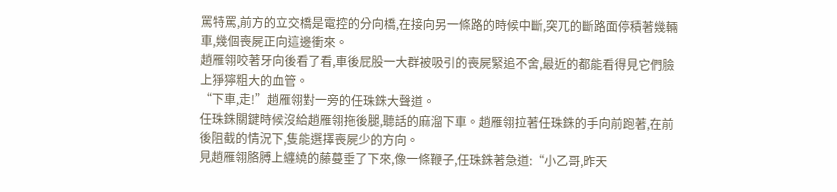罵特罵,前方的立交橋是電控的分向橋,在接向另一條路的時候中斷,突兀的斷路面停積著幾輛車,幾個喪屍正向這邊衝來。
趙雁翎咬著牙向後看了看,車後屁股一大群被吸引的喪屍緊追不舍,最近的都能看得見它們臉上猙獰粗大的血管。
“下車,走!”趙雁翎對一旁的任珠銖大聲道。
任珠銖關鍵時候沒給趙雁翎拖後腿,聽話的麻溜下車。趙雁翎拉著任珠銖的手向前跑著,在前後阻截的情況下,隻能選擇喪屍少的方向。
見趙雁翎胳膊上纏繞的藤蔓垂了下來,像一條鞭子,任珠銖著急道:“小乙哥,昨天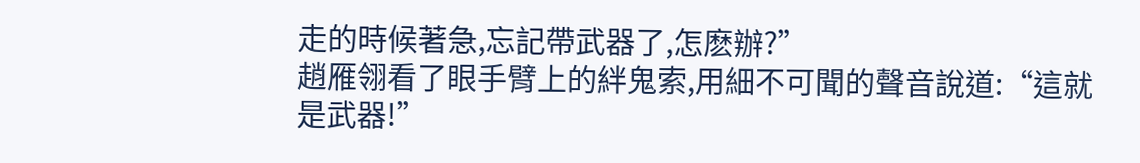走的時候著急,忘記帶武器了,怎麽辦?”
趙雁翎看了眼手臂上的絆鬼索,用細不可聞的聲音說道:“這就是武器!”